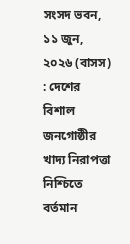সংসদ ভবন, ১১ জুন, ২০২৬ (বাসস) : দেশের বিশাল জনগোষ্ঠীর খাদ্য নিরাপত্তা নিশ্চিতে বর্তমান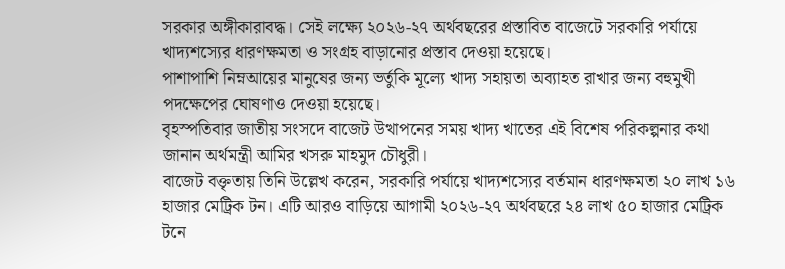সরকার অঙ্গীকারাবদ্ধ। সেই লক্ষ্যে ২০২৬-২৭ অর্থবছরের প্রস্তাবিত বাজেটে সরকারি পর্যায়ে খাদ্যশস্যের ধারণক্ষমতা ও সংগ্রহ বাড়ানোর প্রস্তাব দেওয়া হয়েছে।
পাশাপাশি নিম্নআয়ের মানুষের জন্য ভর্তুকি মূল্যে খাদ্য সহায়তা অব্যাহত রাখার জন্য বহুমুখী পদক্ষেপের ঘোষণাও দেওয়া হয়েছে।
বৃহস্পতিবার জাতীয় সংসদে বাজেট উত্থাপনের সময় খাদ্য খাতের এই বিশেষ পরিকল্পনার কথা জানান অর্থমন্ত্রী আমির খসরু মাহমুদ চৌধুরী।
বাজেট বক্তৃতায় তিনি উল্লেখ করেন, সরকারি পর্যায়ে খাদ্যশস্যের বর্তমান ধারণক্ষমতা ২০ লাখ ১৬ হাজার মেট্রিক টন। এটি আরও বাড়িয়ে আগামী ২০২৬-২৭ অর্থবছরে ২৪ লাখ ৫০ হাজার মেট্রিক টনে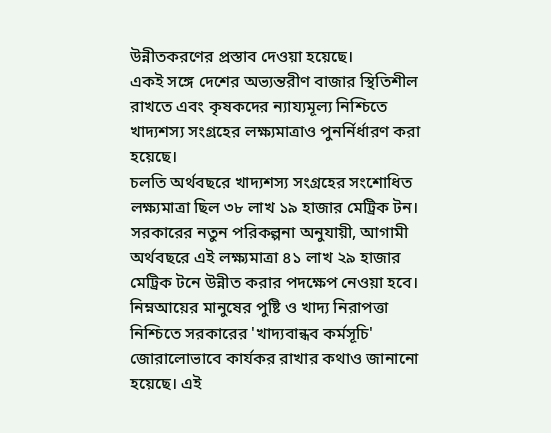উন্নীতকরণের প্রস্তাব দেওয়া হয়েছে।
একই সঙ্গে দেশের অভ্যন্তরীণ বাজার স্থিতিশীল রাখতে এবং কৃষকদের ন্যায্যমূল্য নিশ্চিতে খাদ্যশস্য সংগ্রহের লক্ষ্যমাত্রাও পুনর্নির্ধারণ করা হয়েছে।
চলতি অর্থবছরে খাদ্যশস্য সংগ্রহের সংশোধিত লক্ষ্যমাত্রা ছিল ৩৮ লাখ ১৯ হাজার মেট্রিক টন। সরকারের নতুন পরিকল্পনা অনুযায়ী, আগামী অর্থবছরে এই লক্ষ্যমাত্রা ৪১ লাখ ২৯ হাজার মেট্রিক টনে উন্নীত করার পদক্ষেপ নেওয়া হবে।
নিম্নআয়ের মানুষের পুষ্টি ও খাদ্য নিরাপত্তা নিশ্চিতে সরকারের 'খাদ্যবান্ধব কর্মসূচি' জোরালোভাবে কার্যকর রাখার কথাও জানানো হয়েছে। এই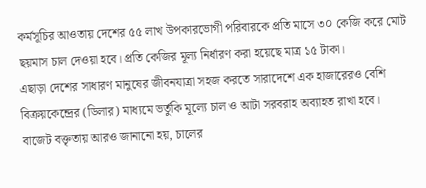কর্মসূচির আওতায় দেশের ৫৫ লাখ উপকারভোগী পরিবারকে প্রতি মাসে ৩০ কেজি করে মোট ছয়মাস চাল দেওয়া হবে। প্রতি কেজির মূল্য নির্ধারণ করা হয়েছে মাত্র ১৫ টাকা।
এছাড়া দেশের সাধারণ মানুষের জীবনযাত্রা সহজ করতে সারাদেশে এক হাজারেরও বেশি বিক্রয়কেন্দ্রের (ডিলার) মাধ্যমে ভর্তুকি মূল্যে চাল ও আটা সরবরাহ অব্যাহত রাখা হবে।
বাজেট বক্তৃতায় আরও জানানো হয়, চালের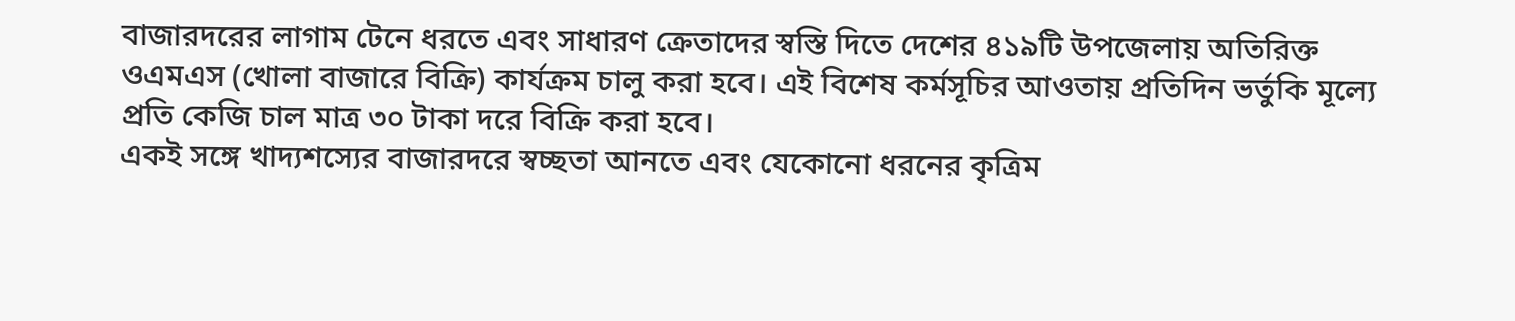বাজারদরের লাগাম টেনে ধরতে এবং সাধারণ ক্রেতাদের স্বস্তি দিতে দেশের ৪১৯টি উপজেলায় অতিরিক্ত ওএমএস (খোলা বাজারে বিক্রি) কার্যক্রম চালু করা হবে। এই বিশেষ কর্মসূচির আওতায় প্রতিদিন ভর্তুকি মূল্যে প্রতি কেজি চাল মাত্র ৩০ টাকা দরে বিক্রি করা হবে।
একই সঙ্গে খাদ্যশস্যের বাজারদরে স্বচ্ছতা আনতে এবং যেকোনো ধরনের কৃত্রিম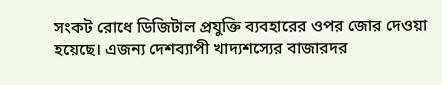সংকট রোধে ডিজিটাল প্রযুক্তি ব্যবহারের ওপর জোর দেওয়া হয়েছে। এজন্য দেশব্যাপী খাদ্যশস্যের বাজারদর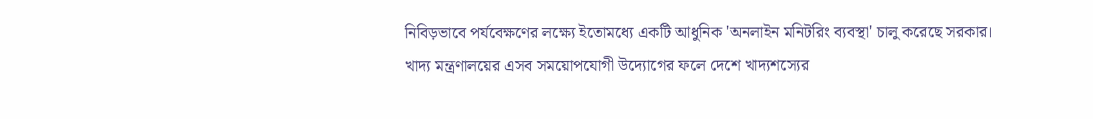নিবিড়ভাবে পর্যবেক্ষণের লক্ষ্যে ইতোমধ্যে একটি আধুনিক 'অনলাইন মনিটরিং ব্যবস্থা' চালু করেছে সরকার।
খাদ্য মন্ত্রণালয়ের এসব সময়োপযোগী উদ্যোগের ফলে দেশে খাদ্যশস্যের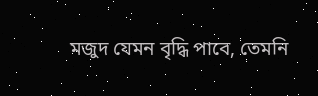মজুদ যেমন বৃদ্ধি পাবে, তেমনি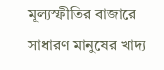মূল্যস্ফীতির বাজারে সাধারণ মানুষের খাদ্য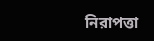নিরাপত্তা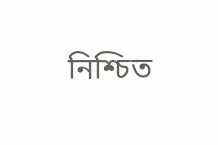নিশ্চিত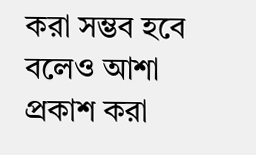করা সম্ভব হবে বলেও আশা প্রকাশ করা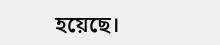হয়েছে।